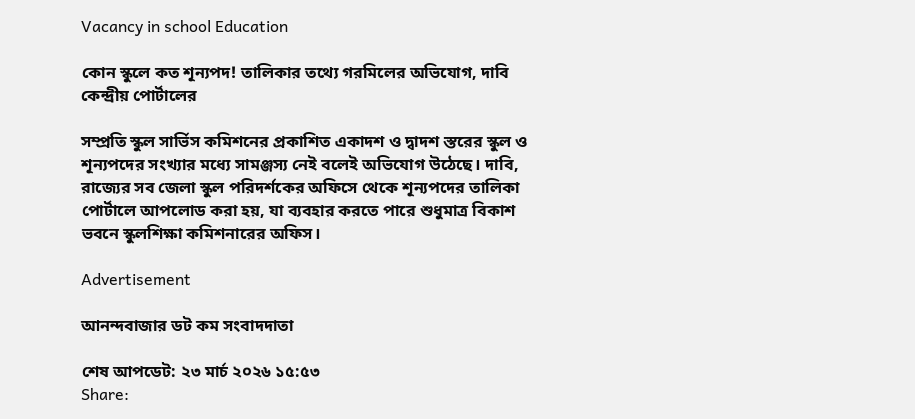Vacancy in school Education

কোন স্কুলে কত শূন্যপদ! তালিকার তথ্যে গরমিলের অভিযোগ, দাবি কেন্দ্রীয় পোর্টালের

সম্প্রতি স্কুল সার্ভিস কমিশনের প্রকাশিত একাদশ ও দ্বাদশ স্তরের স্কুল ও শূন্যপদের সংখ্যার মধ্যে সামঞ্জস্য নেই বলেই অভিযোগ উঠেছে। দাবি, রাজ্যের সব জেলা স্কুল পরিদর্শকের অফিসে থেকে শূন্যপদের তালিকা পোর্টালে আপলোড করা হয়, যা ব্যবহার করতে পারে শুধুমাত্র বিকাশ ভবনে স্কুলশিক্ষা কমিশনারের অফিস।

Advertisement

আনন্দবাজার ডট কম সংবাদদাতা

শেষ আপডেট: ২৩ মার্চ ২০২৬ ১৫:৫৩
Share: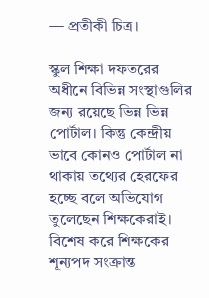— প্রতীকী চিত্র।

স্কুল শিক্ষা দফতরের অধীনে বিভিন্ন সংস্থাগুলির জন্য রয়েছে ভিন্ন ভিন্ন পোর্টাল। কিন্তু কেন্দ্রীয় ভাবে কোনও পোর্টাল না থাকায় তথ্যের হেরফের হচ্ছে বলে অভিযোগ তুলেছেন শিক্ষকেরাই। বিশেষ করে শিক্ষকের শূন্যপদ সংক্রান্ত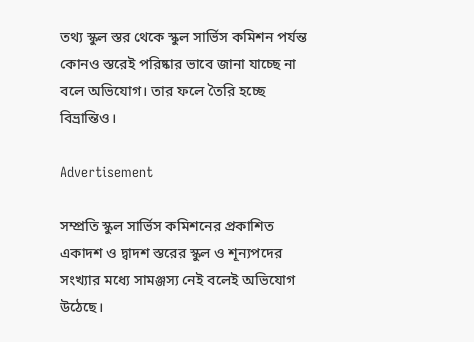তথ্য স্কুল স্তর থেকে স্কুল সার্ভিস কমিশন পর্যন্ত কোনও স্তরেই পরিষ্কার ভাবে জানা যাচ্ছে না বলে অভিযোগ। তার ফলে তৈরি হচ্ছে বিভ্রান্তিও।

Advertisement

সম্প্রতি স্কুল সার্ভিস কমিশনের প্রকাশিত একাদশ ও দ্বাদশ স্তরের স্কুল ও শূন্যপদের সংখ্যার মধ্যে সামঞ্জস্য নেই বলেই অভিযোগ উঠেছে।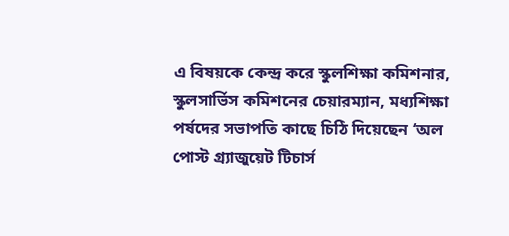এ বিষয়কে কেন্দ্র করে স্কুলশিক্ষা কমিশনার, স্কুলসার্ভিস কমিশনের চেয়ারম্যান, মধ্যশিক্ষা পর্ষদের সভাপতি কাছে চিঠি দিয়েছেন ‘অল পোস্ট গ্র্যাজুয়েট টিচার্স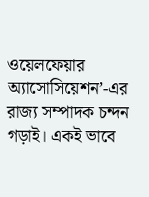ওয়েলফেয়ার অ্যাসোসিয়েশন’-এর রাজ্য সম্পাদক চন্দন গড়াই। একই ভাবে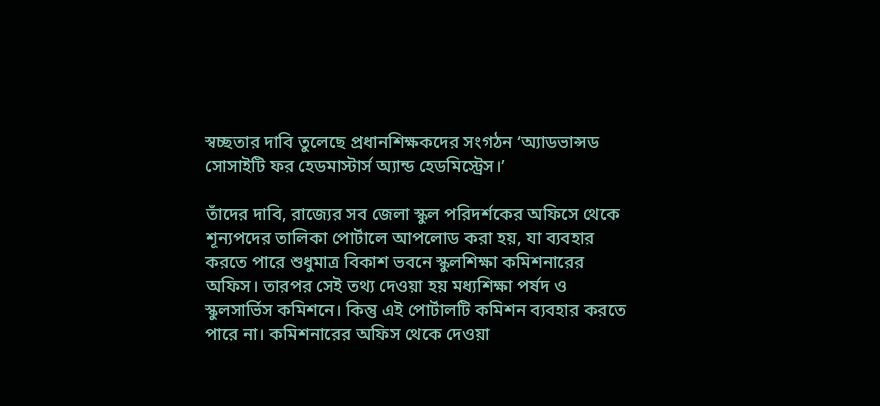স্বচ্ছতার দাবি তুলেছে প্রধানশিক্ষকদের সংগঠন ‘অ্যাডভান্সড সোসাইটি ফর হেডমাস্টার্স অ্যান্ড হেডমিস্ট্রেস।’

তাঁদের দাবি, রাজ্যের সব জেলা স্কুল পরিদর্শকের অফিসে থেকে শূন্যপদের তালিকা পোর্টালে আপলোড করা হয়, যা ব্যবহার করতে পারে শুধুমাত্র বিকাশ ভবনে স্কুলশিক্ষা কমিশনারের অফিস। তারপর সেই তথ্য দেওয়া হয় মধ্যশিক্ষা পর্ষদ ও স্কুলসার্ভিস কমিশনে। কিন্তু এই পোর্টালটি কমিশন ব্যবহার করতে পারে না। কমিশনারের অফিস থেকে দেওয়া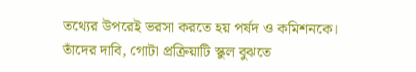তথ্যের উপরেই ভরসা করতে হয় পর্ষদ ও কমিশনকে। তাঁদের দাবি, গোটা প্রক্রিয়াটি স্কুল বুঝতে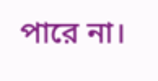পারে না।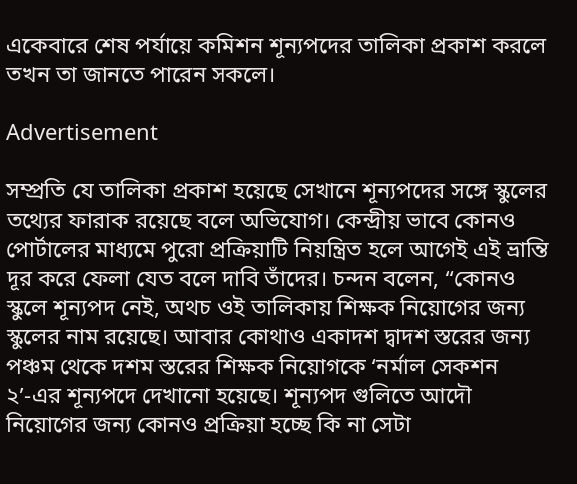একেবারে শেষ পর্যায়ে কমিশন শূন্যপদের তালিকা প্রকাশ করলে তখন তা জানতে পারেন সকলে।

Advertisement

সম্প্রতি যে তালিকা প্রকাশ হয়েছে সেখানে শূন্যপদের সঙ্গে স্কুলের তথ্যের ফারাক রয়েছে বলে অভিযোগ। কেন্দ্রীয় ভাবে কোনও পোর্টালের মাধ্যমে পুরো প্রক্রিয়াটি নিয়ন্ত্রিত হলে আগেই এই ভ্রান্তি দূর করে ফেলা যেত বলে দাবি তাঁদের। চন্দন বলেন, “কোনও স্কুলে শূন্যপদ নেই, অথচ ওই তালিকায় শিক্ষক নিয়োগের জন্য স্কুলের নাম রয়েছে। আবার কোথাও একাদশ দ্বাদশ স্তরের জন্য পঞ্চম থেকে দশম স্তরের শিক্ষক নিয়োগকে ‘নর্মাল সেকশন ২’-এর শূন্যপদে দেখানো হয়েছে। শূন্যপদ গুলিতে আদৌ নিয়োগের জন্য কোনও প্রক্রিয়া হচ্ছে কি না সেটা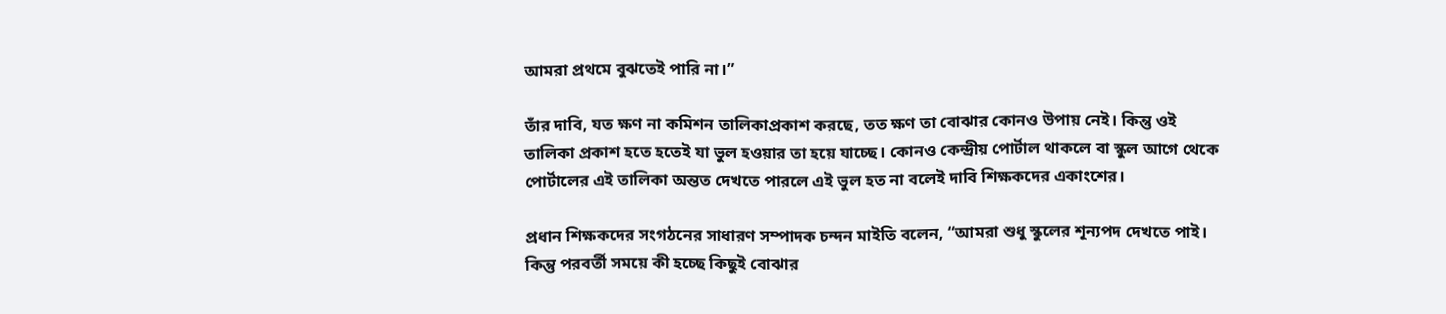আমরা প্রথমে বুঝতেই পারি না।”

তাঁর দাবি, যত ক্ষণ না কমিশন তালিকাপ্রকাশ করছে, তত ক্ষণ তা বোঝার কোনও উপায় নেই। কিন্তু ওই তালিকা প্রকাশ হতে হতেই যা ভুল হওয়ার তা হয়ে যাচ্ছে। কোনও কেন্দ্রীয় পোর্টাল থাকলে বা স্কুল আগে থেকে পোর্টালের এই তালিকা অন্তত দেখতে পারলে এই ভুল হত না বলেই দাবি শিক্ষকদের একাংশের।

প্রধান শিক্ষকদের সংগঠনের সাধারণ সম্পাদক চন্দন মাইতি বলেন, “আমরা শুধু স্কুলের শূন্যপদ দেখতে পাই। কিন্তু পরবর্তী সময়ে কী হচ্ছে কিছুই বোঝার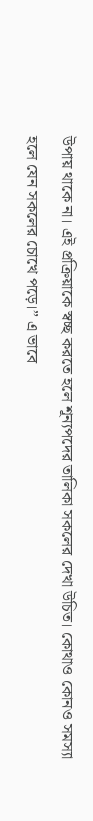উপায় থাকে না। এই প্রক্রিয়াকে স্বচ্ছ করতে হলে শূন্যপদের তালিকা সকলের দেখা উচিত। কোথাও কোনও সমস্যা হলে যেন সকলের চোখে পড়ে।” এ ভাবে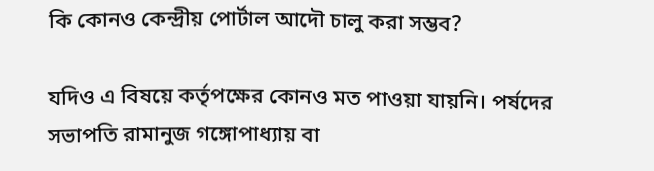কি কোনও কেন্দ্রীয় পোর্টাল আদৌ চালু করা সম্ভব?

যদিও এ বিষয়ে কর্তৃপক্ষের কোনও মত পাওয়া যায়নি। পর্ষদের সভাপতি রামানুজ গঙ্গোপাধ্যায় বা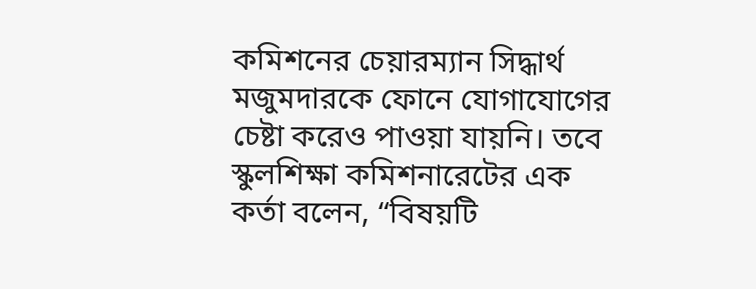কমিশনের চেয়ারম্যান সিদ্ধার্থ মজুমদারকে ফোনে যোগাযোগের চেষ্টা করেও পাওয়া যায়নি। তবে স্কুলশিক্ষা কমিশনারেটের এক কর্তা বলেন, “বিষয়টি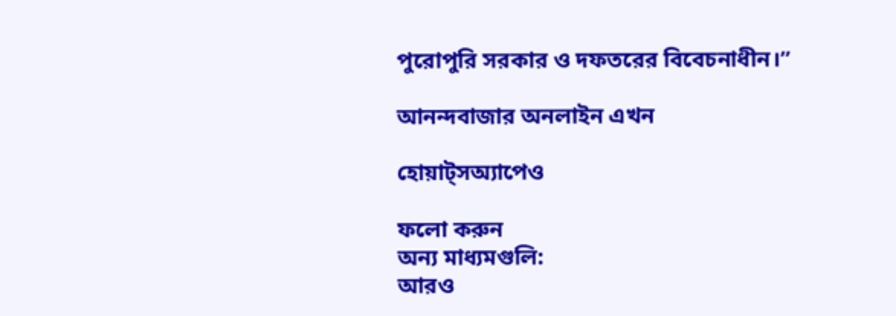পুরোপুরি সরকার ও দফতরের বিবেচনাধীন।”

আনন্দবাজার অনলাইন এখন

হোয়াট্‌সঅ্যাপেও

ফলো করুন
অন্য মাধ্যমগুলি:
আরও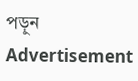পড়ুন
Advertisement